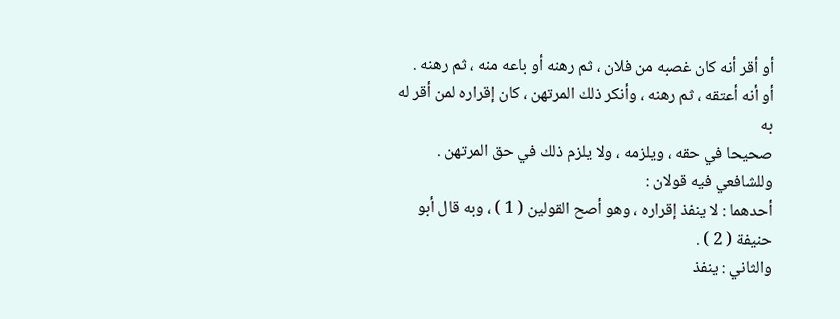أو أقر أنه كان غصبه من فلان ، ثم رهنه أو باعه منه ، ثم رهنه .
أو أنه أعتقه ، ثم رهنه ، وأنكر ذلك المرتهن ، كان إقراره لمن أقر له به
صحيحا في حقه ، ويلزمه ، ولا يلزم ذلك في حق المرتهن .
وللشافعي فيه قولان :
أحدهما : لا ينفذ إقراره ، وهو أصح القولين ( 1 ) ، وبه قال أبو حنيفة ( 2 ) .
والثاني : ينفذ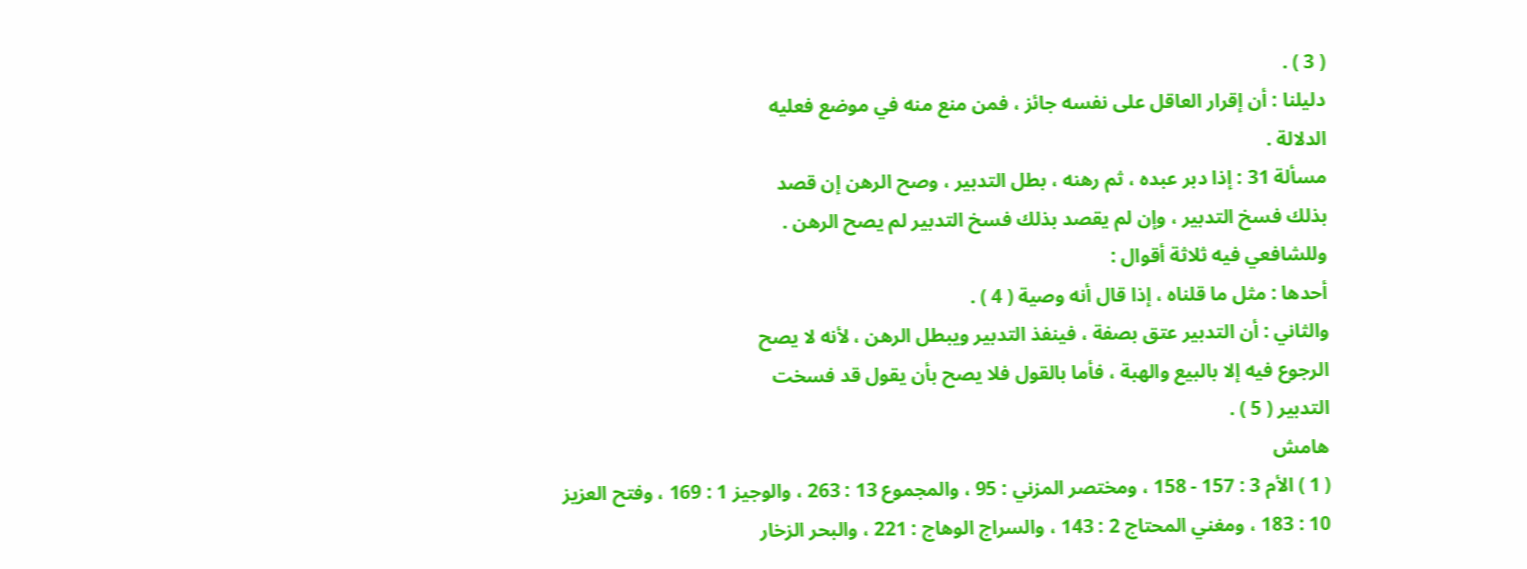( 3 ) .
دليلنا : أن إقرار العاقل على نفسه جائز ، فمن منع منه في موضع فعليه
الدلالة .
مسألة 31 : إذا دبر عبده ، ثم رهنه ، بطل التدبير ، وصح الرهن إن قصد
بذلك فسخ التدبير ، وإن لم يقصد بذلك فسخ التدبير لم يصح الرهن .
وللشافعي فيه ثلاثة أقوال :
أحدها : مثل ما قلناه ، إذا قال أنه وصية ( 4 ) .
والثاني : أن التدبير عتق بصفة ، فينفذ التدبير ويبطل الرهن ، لأنه لا يصح
الرجوع فيه إلا بالبيع والهبة ، فأما بالقول فلا يصح بأن يقول قد فسخت
التدبير ( 5 ) .
هامش
( 1 ) الأم 3 : 157 - 158 ، ومختصر المزني : 95 ، والمجموع 13 : 263 ، والوجيز 1 : 169 ، وفتح العزيز
10 : 183 ، ومغني المحتاج 2 : 143 ، والسراج الوهاج : 221 ، والبحر الزخار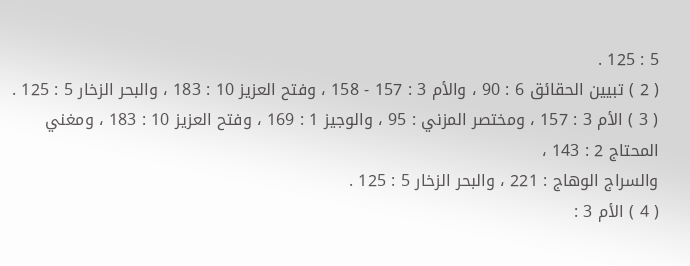5 : 125 .
( 2 ) تبيين الحقائق 6 : 90 ، والأم 3 : 157 - 158 ، وفتح العزيز 10 : 183 ، والبحر الزخار 5 : 125 .
( 3 ) الأم 3 : 157 ، ومختصر المزني : 95 ، والوجيز 1 : 169 ، وفتح العزيز 10 : 183 ، ومغني المحتاج 2 : 143 ،
والسراج الوهاج : 221 ، والبحر الزخار 5 : 125 .
( 4 ) الأم 3 :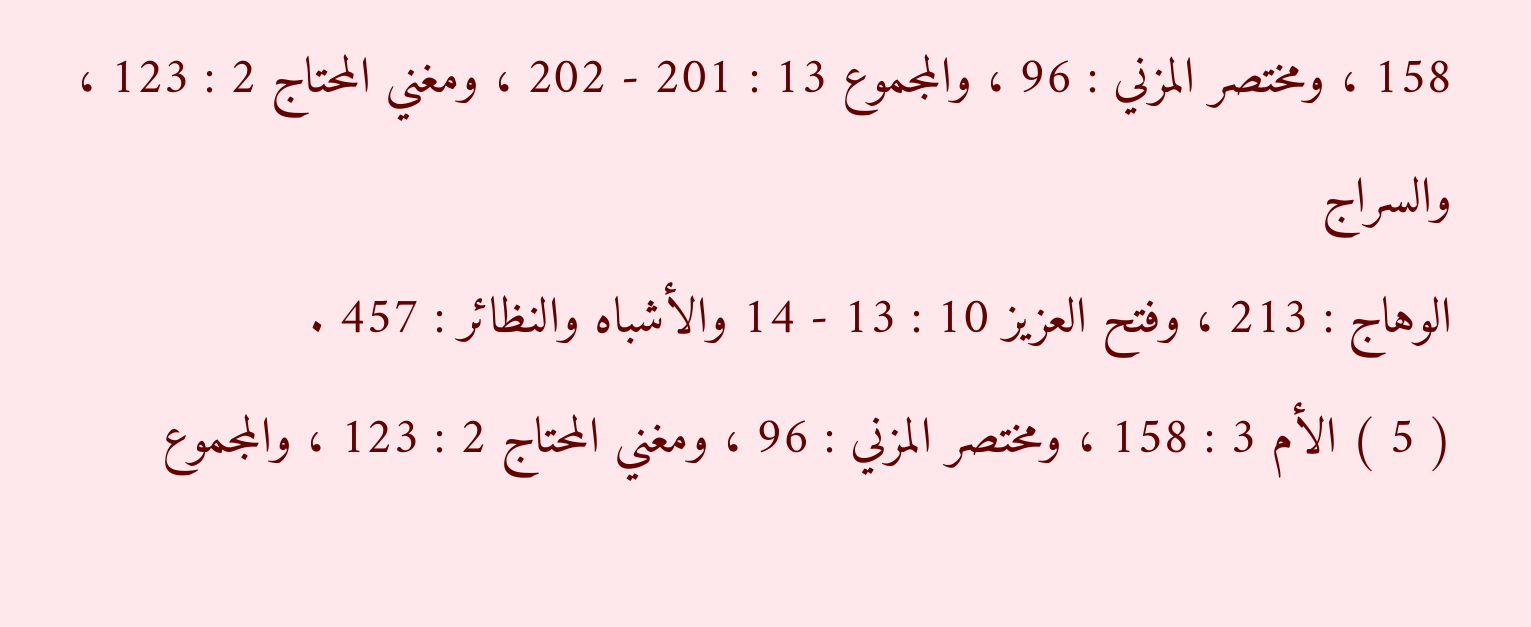158 ، ومختصر المزني : 96 ، والمجموع 13 : 201 - 202 ، ومغني المحتاج 2 : 123 ، والسراج
الوهاج : 213 ، وفتح العزيز 10 : 13 - 14 والأشباه والنظائر : 457 .
( 5 ) الأم 3 : 158 ، ومختصر المزني : 96 ، ومغني المحتاج 2 : 123 ، والمجموع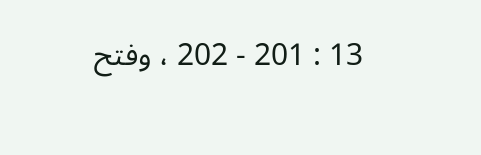13 : 201 - 202 ، وفتح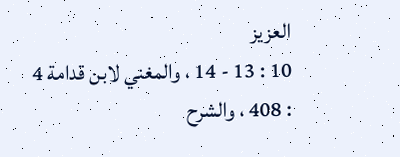العزيز
10 : 13 - 14 ، والمغني لابن قدامة 4 : 408 ، والشرح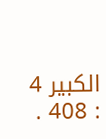الكبير 4 : 408 .